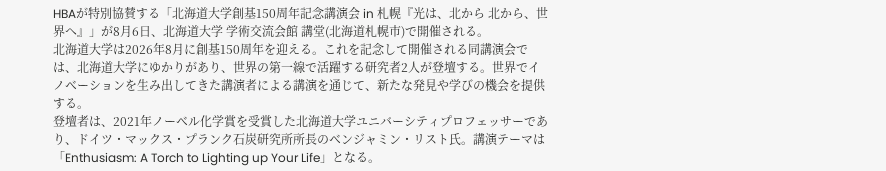HBAが特別協賛する「北海道大学創基150周年記念講演会 in 札幌『光は、北から 北から、世界へ』」が8月6日、北海道大学 学術交流会館 講堂(北海道札幌市)で開催される。
北海道大学は2026年8月に創基150周年を迎える。これを記念して開催される同講演会では、北海道大学にゆかりがあり、世界の第一線で活躍する研究者2人が登壇する。世界でイノベーションを生み出してきた講演者による講演を通じて、新たな発見や学びの機会を提供する。
登壇者は、2021年ノーベル化学賞を受賞した北海道大学ユニバーシティプロフェッサーであり、ドイツ・マックス・プランク石炭研究所所長のベンジャミン・リスト氏。講演テーマは「Enthusiasm: A Torch to Lighting up Your Life」となる。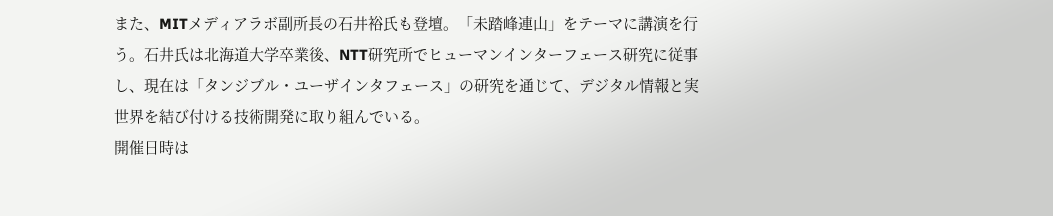また、MITメディアラボ副所長の石井裕氏も登壇。「未踏峰連山」をテーマに講演を行う。石井氏は北海道大学卒業後、NTT研究所でヒューマンインターフェース研究に従事し、現在は「タンジブル・ユーザインタフェース」の研究を通じて、デジタル情報と実世界を結び付ける技術開発に取り組んでいる。
開催日時は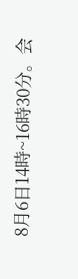8月6日14時~16時30分。会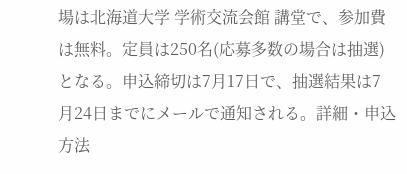場は北海道大学 学術交流会館 講堂で、参加費は無料。定員は250名(応募多数の場合は抽選)となる。申込締切は7月17日で、抽選結果は7月24日までにメールで通知される。詳細・申込方法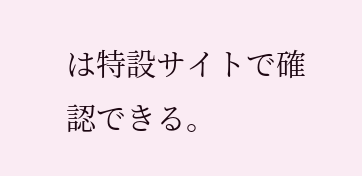は特設サイトで確認できる。